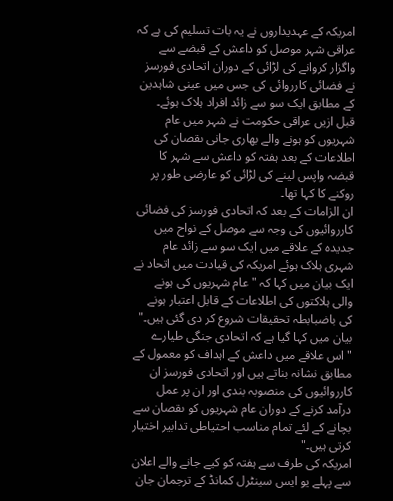امریکہ کے عہدیداروں نے یہ بات تسلیم کی ہے کہ عراقی شہر موصل کو داعش کے قبضے سے واگزار کروانے کی لڑائی کے دوران اتحادی فورسز نے فضائی کارروائی کی جس میں عینی شاہدین کے مطابق ایک سو سے زائد افراد ہلاک ہوئے۔
قبل ازیں عراقی حکومت نے شہر میں عام شہریوں کو ہونے والے بھاری جانی ںقصان کی اطلاعات کے بعد ہفتہ کو داعش سے شہر کا قبضہ واپس لینے کی لڑائی کو عارضی طور پر روکنے کا کہا تھا۔
ان الزامات کے بعد کہ اتحادی فورسز کی فضائی کارروائیوں کی وجہ سے موصل کے نواح میں جدیدہ کے علاقے میں ایک سو سے زائد عام شہری ہلاک ہوئے امریکہ کی قیادت میں اتحاد نے ایک بیان میں کہا کہ "عام شہریوں کی ہونے والی ہلاکتوں کی اطلاعات کے قابل اعتبار ہونے کی باضبابطہ تحقیقات شروع کر دی گئی ہیں۔"
بیان میں کہا گیا ہے کہ اتحادی جنگی طیارے "اس علاقے میں داعش کے اہداف کو معمول کے مطابق نشانہ بناتے ہیں اور اتحادی فورسز ان کارروائیوں کی منصوبہ بندی اور ان پر عمل درآمد کرنے کے دوران عام شہریوں کو ںقصان سے بچانے کے لئے تمام مناسب احتیاطی تدابیر اختیار کرتی ہیں۔"
امریکہ کی طرف سے ہفتہ کو کیے جانے والے اعلان سے پہلے یو ایس سینٹرل کمانڈ کے ترجمان جان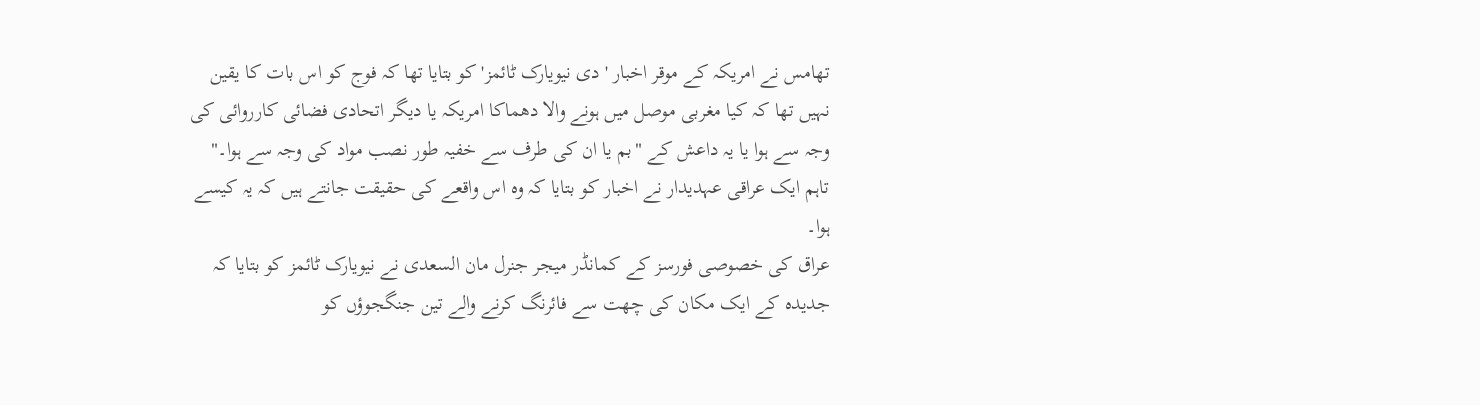تھامس نے امریکہ کے موقر اخبار 'دی نیویارک ٹائمز' کو بتایا تھا کہ فوج کو اس بات کا یقین نہیں تھا کہ کیا مغربی موصل میں ہونے والا دھماکا امریکہ یا دیگر اتحادی فضائی کارروائی کی وجہ سے ہوا یا یہ داعش کے "بم یا ان کی طرف سے خفیہ طور نصب مواد کی وجہ سے ہوا۔"
تاہم ایک عراقی عہدیدار نے اخبار کو بتایا کہ وہ اس واقعے کی حقیقت جانتے ہیں کہ یہ کیسے ہوا۔
عراق کی خصوصی فورسز کے کمانڈر میجر جنرل مان السعدی نے نیویارک ٹائمز کو بتایا کہ جدیدہ کے ایک مکان کی چھت سے فائرنگ کرنے والے تین جنگجوؤں کو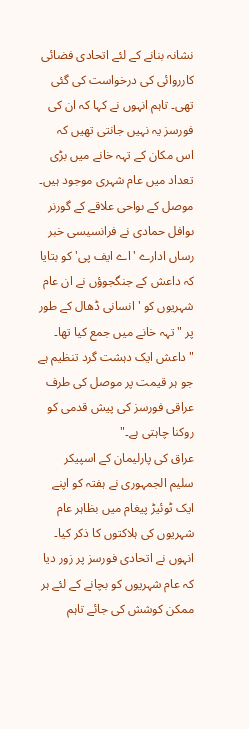نشانہ بنانے کے لئے اتحادی فضائی کارروائی کی درخواست کی گئی تھی۔ تاہم انہوں نے کہا کہ ان کی فورسز یہ نہیں جانتی تھیں کہ اس مکان کے تہہ خانے میں بڑی تعداد میں عام شہری موجود ہیں۔
موصل کے ںواحی علاقے کے گورنر ںوافل حمادی نے فرانسیسی خبر رساں ادارے 'اے ایف پی' کو بتایا کہ داعش کے جنگجوؤں نے ان عام شہریوں کو ' انسانی ڈھال کے طور پر " تہہ خانے میں جمع کیا تھا۔
"داعش ایک دہشت گرد تنظیم ہے جو ہر قیمت پر موصل کی طرف عراقی فورسز کی پیش قدمی کو روکنا چاہتی ہے۔"
عراق کی پارلیمان کے اسپیکر سلیم الجمہوری نے ہفتہ کو اپنے ایک ٹوئیڑ پیغام میں بظاہر عام شہریوں کی ہلاکتوں کا ذکر کیا۔ انہوں نے اتحادی فورسز پر زور دیا کہ عام شہریوں کو بچانے کے لئے ہر ممکن کوشش کی جائے تاہم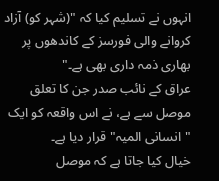انہوں نے تسلیم کیا کہ "(شہر کو) آزاد کروانے والی فورسز کے کاندھوں پر بھاری ذمہ داری بھی ہے۔"
عراق کے نائب صدر جن کا تعلق موصل سے ہے، نے اس واقعہ کو ایک "انسانی المیہ" قرار دیا ہے۔
خیال کیا جاتا ہے کہ موصل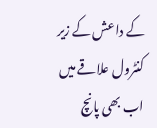کے داعش کے زیر کنٹرول علاقے میں اب بھی پانچ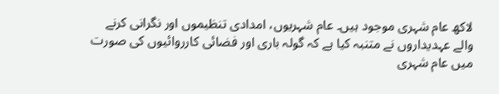لاکھ عام شہری موجود ہیں۔ عام شہریوں، امدادی تنظیموں اور نگرانی کرنے والے عہدیداروں نے متنبہ کیا ہے کہ گولہ باری اور فضائی کارروائیوں کی صورت میں عام شہری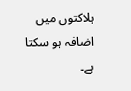ہلاکتوں میں اضافہ ہو سکتا ہے۔